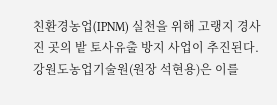친환경농업(IPNM) 실천을 위해 고랭지 경사진 곳의 밭 토사유출 방지 사업이 추진된다. 강원도농업기술원(원장 석현용)은 이를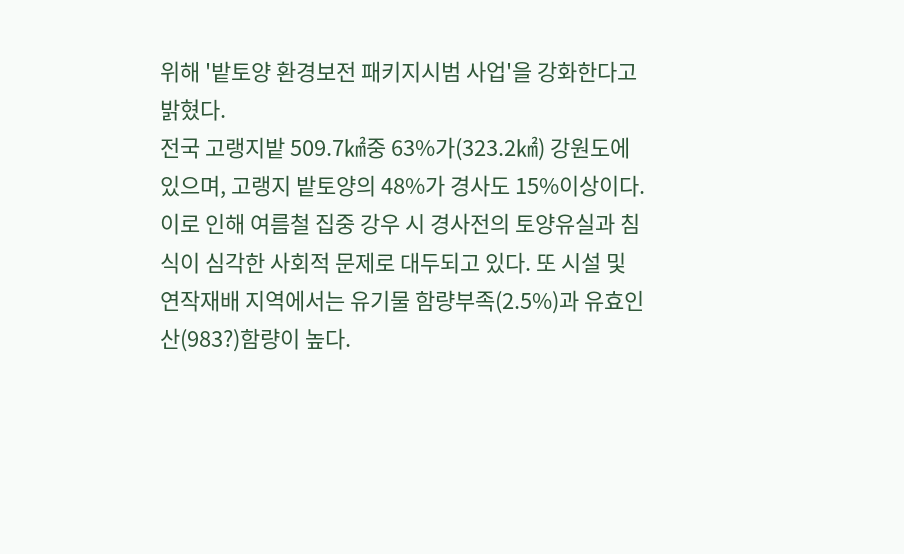위해 '밭토양 환경보전 패키지시범 사업'을 강화한다고 밝혔다.
전국 고랭지밭 509.7㎢중 63%가(323.2㎢) 강원도에 있으며, 고랭지 밭토양의 48%가 경사도 15%이상이다. 이로 인해 여름철 집중 강우 시 경사전의 토양유실과 침식이 심각한 사회적 문제로 대두되고 있다. 또 시설 및 연작재배 지역에서는 유기물 함량부족(2.5%)과 유효인산(983?)함량이 높다.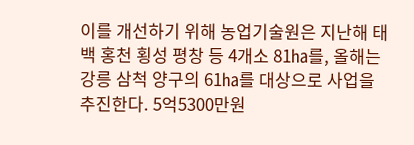이를 개선하기 위해 농업기술원은 지난해 태백 홍천 횡성 평창 등 4개소 81㏊를, 올해는 강릉 삼척 양구의 61㏊를 대상으로 사업을 추진한다. 5억5300만원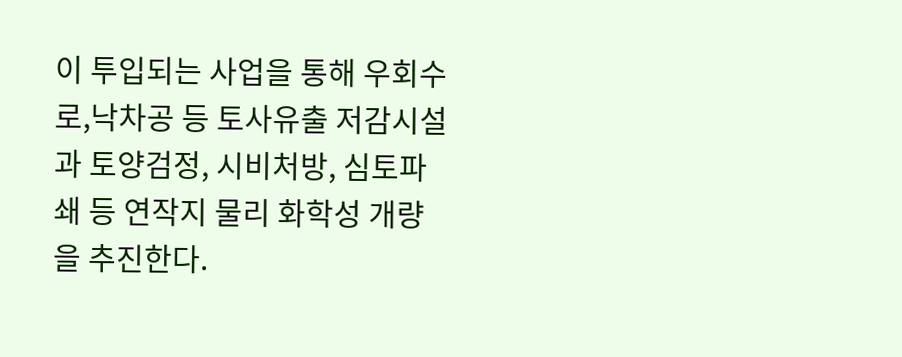이 투입되는 사업을 통해 우회수로,낙차공 등 토사유출 저감시설과 토양검정, 시비처방, 심토파쇄 등 연작지 물리 화학성 개량을 추진한다.